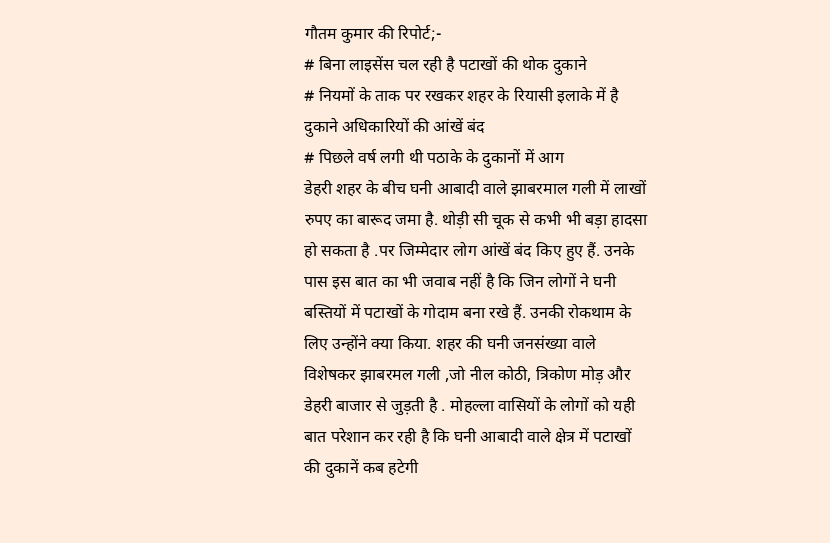गौतम कुमार की रिपोर्ट;-
# बिना लाइसेंस चल रही है पटाखों की थोक दुकाने
# नियमों के ताक पर रखकर शहर के रियासी इलाके में है दुकाने अधिकारियों की आंखें बंद
# पिछले वर्ष लगी थी पठाके के दुकानों में आग
डेहरी शहर के बीच घनी आबादी वाले झाबरमाल गली में लाखों रुपए का बारूद जमा है. थोड़ी सी चूक से कभी भी बड़ा हादसा हो सकता है .पर जिम्मेदार लोग आंखें बंद किए हुए हैं. उनके पास इस बात का भी जवाब नहीं है कि जिन लोगों ने घनी बस्तियों में पटाखों के गोदाम बना रखे हैं. उनकी रोकथाम के लिए उन्होंने क्या किया. शहर की घनी जनसंख्या वाले विशेषकर झाबरमल गली ,जो नील कोठी, त्रिकोण मोड़ और डेहरी बाजार से जुड़ती है . मोहल्ला वासियों के लोगों को यही बात परेशान कर रही है कि घनी आबादी वाले क्षेत्र में पटाखों की दुकानें कब हटेगी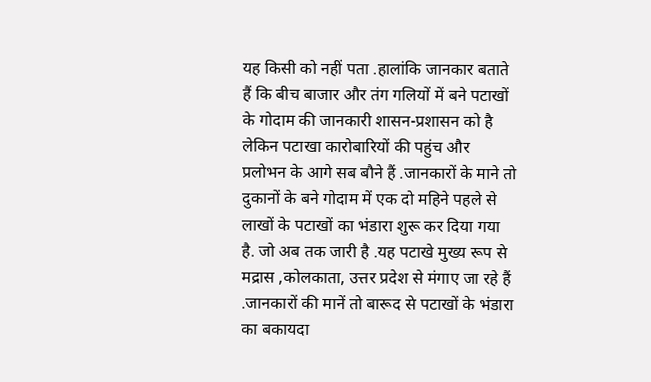यह किसी को नहीं पता .हालांकि जानकार बताते हैं कि बीच बाजार और तंग गलियों में बने पटाखों के गोदाम की जानकारी शासन-प्रशासन को है लेकिन पटाखा कारोबारियों की पहुंच और प्रलोभन के आगे सब बौने हैं .जानकारों के माने तो दुकानों के बने गोदाम में एक दो महिने पहले से लाखों के पटाखों का भंडारा शुरू कर दिया गया है. जो अब तक जारी है .यह पटाखे मुख्य रूप से मद्रास ,कोलकाता, उत्तर प्रदेश से मंगाए जा रहे हैं .जानकारों की मानें तो बारूद से पटाखों के भंडारा का बकायदा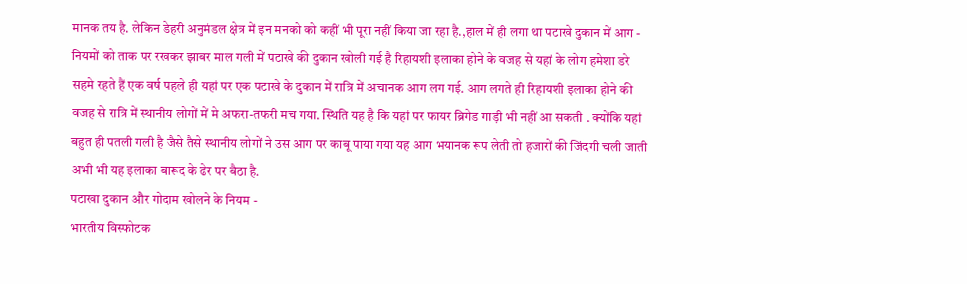मानक तय है. लेकिन डेहरी अनुमंडल क्षेत्र में इन मनको को कहीं भी पूरा नहीं किया जा रहा है.,हाल में ही लगा था पटाखे दुकान में आग -
नियमों को ताक पर रखकर झाबर माल गली में पटाखे की दुकान खोली गई है रिहायशी इलाका होने के वजह से यहां के लोग हमेशा डरे सहमे रहते हैं एक वर्ष पहले ही यहां पर एक पटाखे के दुकान में रात्रि में अचानक आग लग गई. आग लगते ही रिहायशी इलाका होने की वजह से रात्रि में स्थानीय लोगों में मे अफरा-तफरी मच गया. स्थिति यह है कि यहां पर फायर ब्रिगेड गाड़ी भी नहीं आ सकती . क्योंकि यहां बहुत ही पतली गली है जैसे तैसे स्थानीय लोगों ने उस आग पर काबू पाया गया यह आग भयानक रूप लेती तो हजारों की जिंदगी चली जाती अभी भी यह इलाका बारूद के ढेर पर बैठा है.
पटाखा दुकान और गोदाम खोलने के नियम -
भारतीय विस्फोटक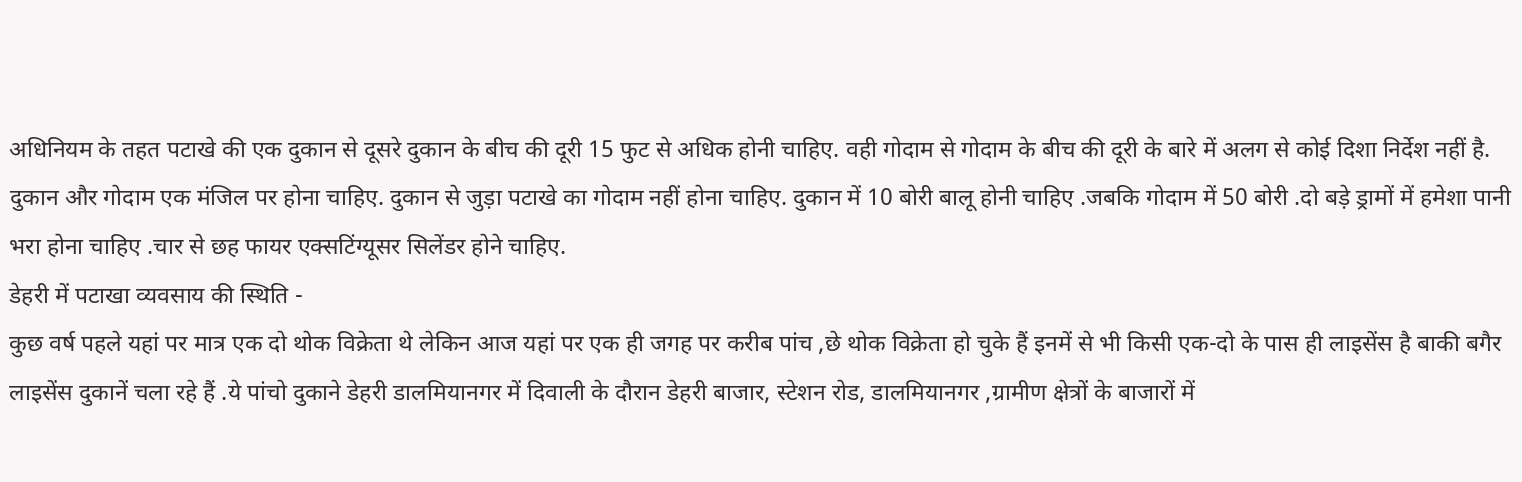अधिनियम के तहत पटाखे की एक दुकान से दूसरे दुकान के बीच की दूरी 15 फुट से अधिक होनी चाहिए. वही गोदाम से गोदाम के बीच की दूरी के बारे में अलग से कोई दिशा निर्देश नहीं है. दुकान और गोदाम एक मंजिल पर होना चाहिए. दुकान से जुड़ा पटाखे का गोदाम नहीं होना चाहिए. दुकान में 10 बोरी बालू होनी चाहिए .जबकि गोदाम में 50 बोरी .दो बड़े ड्रामों में हमेशा पानी भरा होना चाहिए .चार से छह फायर एक्सटिंग्यूसर सिलेंडर होने चाहिए.
डेहरी में पटाखा व्यवसाय की स्थिति -
कुछ वर्ष पहले यहां पर मात्र एक दो थोक विक्रेता थे लेकिन आज यहां पर एक ही जगह पर करीब पांच ,छे थोक विक्रेता हो चुके हैं इनमें से भी किसी एक-दो के पास ही लाइसेंस है बाकी बगैर लाइसेंस दुकानें चला रहे हैं .ये पांचो दुकाने डेहरी डालमियानगर में दिवाली के दौरान डेहरी बाजार, स्टेशन रोड, डालमियानगर ,ग्रामीण क्षेत्रों के बाजारों में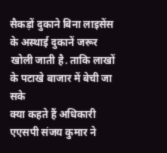सैकड़ों दुकाने बिना लाइसेंस के अस्थाई दुकानें जरूर खोली जाती है. ताकि लाखों के पटाखे बाजार में बेची जा सके
क्या कहते हैं अधिकारी
एएसपी संजय कुमार ने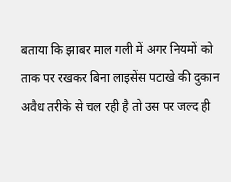बताया कि झाबर माल गली में अगर नियमों को ताक पर रखकर बिना लाइसेंस पटाखे की दुकान अवैध तरीके से चल रही है तो उस पर जल्द ही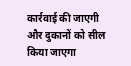कार्रवाई की जाएगी और दुकानों को सील किया जाएगा